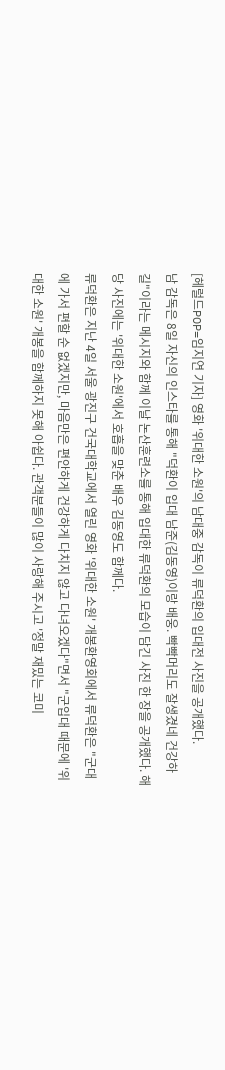[헤럴드POP=임지연 기자] 영화 '위대한 소원'의 남대중 감독이 류덕환의 입대전 사진을 공개했다.
남 감독은 8일 자신의 인스타를 통해 "덕환이 입대 남준(김동영)이랑 배웅. 빡빡머리도 잘생겼네 건강하길"이라는 메시지와 함께 이날 논산훈련소를 통해 입대한 류덕환의 모습이 담긴 사진 한 장을 공개했다. 해당 사진에는 '위대한 소원'에서 호흡을 맞춘 배우 김동영도 함께다.
류덕환은 지난 4일 서울 광진구 건국대학교에서 열린 영화 '위대한 소원' 개봉환영회에서 류덕환은 "군대에 가서 편할 순 없겠지만, 마음만은 편안하게 건강하게 다치지 않고 다녀오겠다"면서 "군입대 때문에 '위대한 소원' 개봉을 함께하지 못해 아쉽다. 관객분들이 많이 사랑해 주시고 '정말 재밌는 코미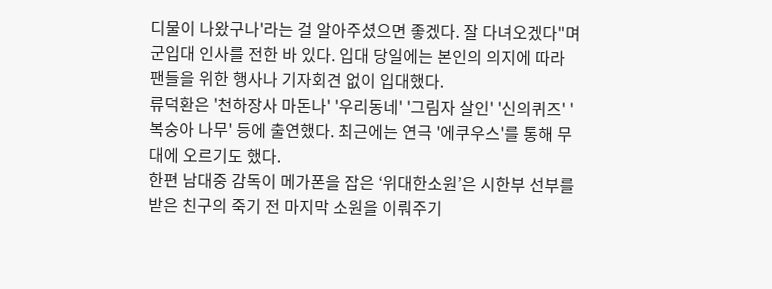디물이 나왔구나'라는 걸 알아주셨으면 좋겠다. 잘 다녀오겠다"며 군입대 인사를 전한 바 있다. 입대 당일에는 본인의 의지에 따라 팬들을 위한 행사나 기자회견 없이 입대했다.
류덕환은 '천하장사 마돈나' '우리동네' '그림자 살인' '신의퀴즈' '복숭아 나무' 등에 출연했다. 최근에는 연극 '에쿠우스'를 통해 무대에 오르기도 했다.
한편 남대중 감독이 메가폰을 잡은 ‘위대한소원’은 시한부 선부를 받은 친구의 죽기 전 마지막 소원을 이뤄주기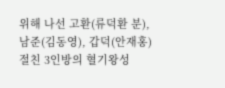위해 나선 고환(류덕환 분), 남준(김동영), 갑덕(안재홍) 절친 3인방의 혈기왕성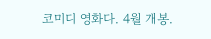코미디 영화다. 4월 개봉.